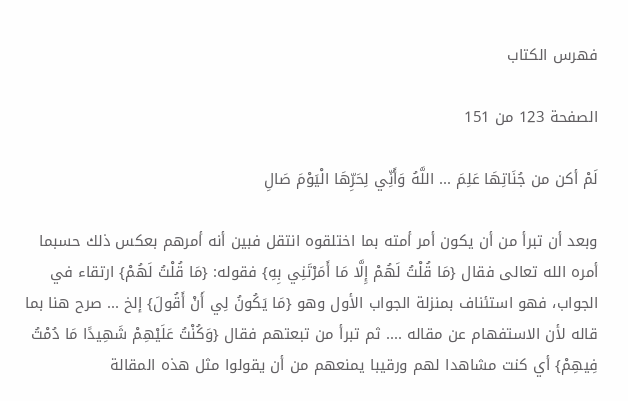فهرس الكتاب

الصفحة 123 من 151

لَمْ أكن من جُنَاتِهَا عَلِمَ ... اللَّهُ وَأَنِّي لِحَرِّهَا الْيَوْمَ صَالِ

وبعد أن تبرأ من أن يكون أمر أمته بما اختلقوه انتقل فبين أنه أمرهم بعكس ذلك حسبما أمره الله تعالى فقال {مَا قُلْتُ لَهُمْ إِلَّا مَا أَمَرْتَنِي بِهِ} فقوله: {مَا قُلْتُ لَهُمْ} ارتقاء في الجواب، فهو استئناف بمنزلة الجواب الأول وهو {مَا يَكُونُ لِي أَنْ أَقُولَ} إلخ ... صرح هنا بما قاله لأن الاستفهام عن مقاله .... ثم تبرأ من تبعتهم فقال {وَكُنْتُ عَلَيْهِمْ شَهِيدًا مَا دُمْتُ فِيهِمْ} أي كنت مشاهدا لهم ورقيبا يمنعهم من أن يقولوا مثل هذه المقالة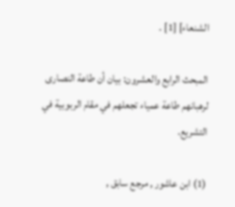الشنعاء] [1] .

المبحث الرابع والعشرون: بيان أن طاعة النصارى لرهبانهم طاعة عمياء تجعلهم في مقام الربوبية في التشريع.

(1) ابن عاشور , مرجع سابق ,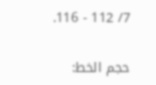7/ 112 - 116.

حجم الخط: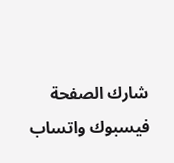شارك الصفحة
فيسبوك واتساب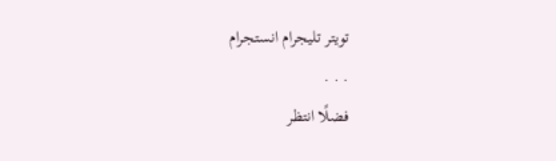تويتر تليجرام انستجرام
. . .
فضلًا انتظر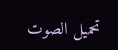تحميل الصوت